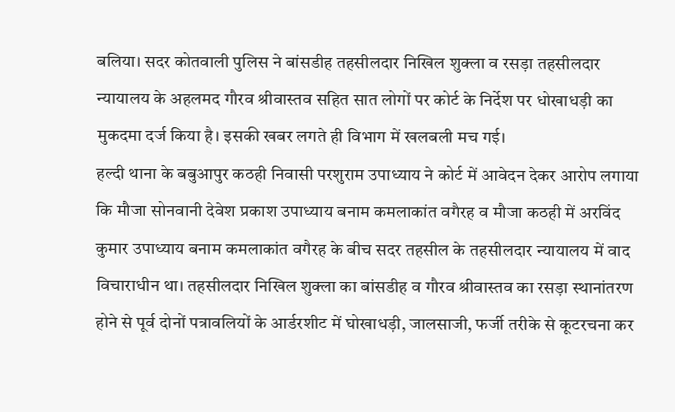बलिया। सदर कोतवाली पुलिस ने बांसडीह तहसीलदार निखिल शुक्ला व रसड़ा तहसीलदार न्यायालय के अहलमद गौरव श्रीवास्तव सहित सात लोगों पर कोर्ट के निर्देश पर धोखाधड़ी का मुकदमा दर्ज किया है। इसकी खबर लगते ही विभाग में खलबली मच गई।
हल्दी थाना के बबुआपुर कठही निवासी परशुराम उपाध्याय ने कोर्ट में आवेदन देकर आरोप लगाया कि मौजा सोनवानी देवेश प्रकाश उपाध्याय बनाम कमलाकांत वगैरह व मौजा कठही में अरविंद कुमार उपाध्याय बनाम कमलाकांत वगैरह के बीच सदर तहसील के तहसीलदार न्यायालय में वाद विचाराधीन था। तहसीलदार निखिल शुक्ला का बांसडीह व गौरव श्रीवास्तव का रसड़ा स्थानांतरण होने से पूर्व दोनों पत्रावलियों के आर्डरशीट में घोखाधड़ी, जालसाजी, फर्जी तरीके से कूटरचना कर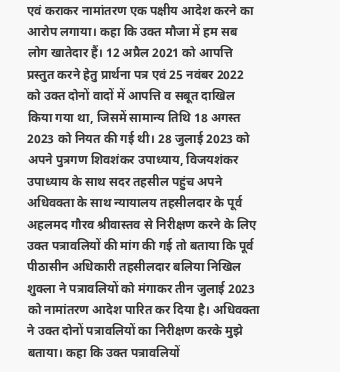एवं कराकर नामांतरण एक पक्षीय आदेश करने का आरोप लगाया। कहा कि उक्त मौजा में हम सब लोग खातेदार हैं। 12 अप्रैल 2021 को आपत्ति प्रस्तुत करने हेतु प्रार्थना पत्र एवं 25 नवंबर 2022 को उक्त दोनों वादों में आपत्ति व सबूत दाखिल किया गया था, जिसमें सामान्य तिथि 18 अगस्त 2023 को नियत की गई थी। 28 जुलाई 2023 को अपने पुत्रगण शिवशंकर उपाध्याय, विजयशंकर उपाध्याय के साथ सदर तहसील पहुंच अपने अधिवक्ता के साथ न्यायालय तहसीलदार के पूर्व अहलमद गौरव श्रीवास्तव से निरीक्षण करने के लिए उक्त पत्रावलियों की मांग की गई तो बताया कि पूर्व पीठासीन अधिकारी तहसीलदार बलिया निखिल शुक्ला ने पत्रावलियों को मंगाकर तीन जुलाई 2023 को नामांतरण आदेश पारित कर दिया है। अधिवक्ता ने उक्त दोनों पत्रावलियों का निरीक्षण करके मुझे बताया। कहा कि उक्त पत्रावलियों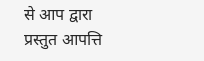से आप द्वारा प्रस्तुत आपत्ति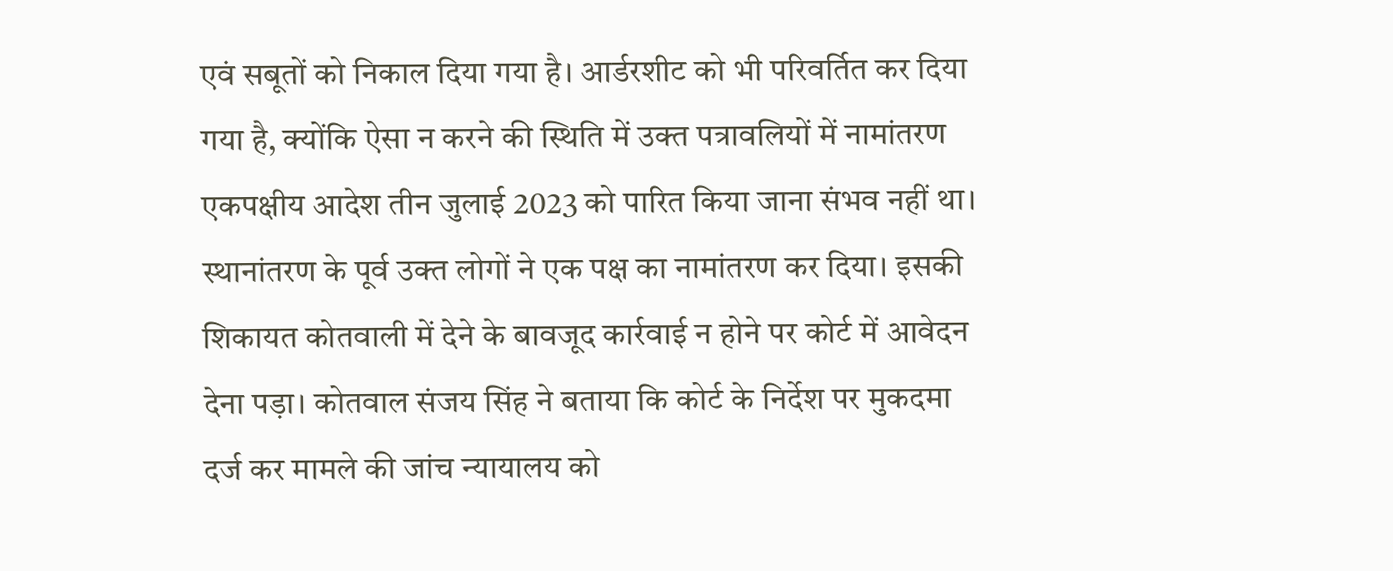एवं सबूतों को निकाल दिया गया है। आर्डरशीट को भी परिवर्तित कर दिया गया है, क्योंकि ऐसा न करने की स्थिति में उक्त पत्रावलियों में नामांतरण एकपक्षीय आदेश तीन जुलाई 2023 को पारित किया जाना संभव नहीं था। स्थानांतरण के पूर्व उक्त लोगों ने एक पक्ष का नामांतरण कर दिया। इसकी शिकायत कोतवाली में देने के बावजूद कार्रवाई न होने पर कोर्ट में आवेदन देना पड़ा। कोतवाल संजय सिंह ने बताया कि कोर्ट के निर्देश पर मुकदमा दर्ज कर मामले की जांच न्यायालय को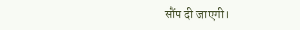सौंप दी जाएगी।